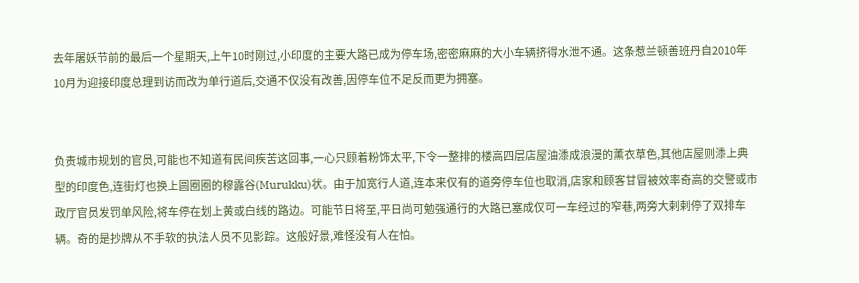去年屠妖节前的最后一个星期天,上午10时刚过,小印度的主要大路已成为停车场,密密麻麻的大小车辆挤得水泄不通。这条惹兰顿善班丹自2010年10月为迎接印度总理到访而改为单行道后,交通不仅没有改善,因停车位不足反而更为拥塞。


负责城市规划的官员,可能也不知道有民间疾苦这回事,一心只顾着粉饰太平,下令一整排的楼高四层店屋油潻成浪漫的薰衣草色,其他店屋则潻上典型的印度色,连街灯也换上圆圈圈的穆露谷(Murukku)状。由于加宽行人道,连本来仅有的道旁停车位也取消,店家和顾客甘冒被效率奇高的交警或市政厅官员发罚单风险,将车停在划上黄或白线的路边。可能节日将至,平日尚可勉强通行的大路已塞成仅可一车经过的窄巷,两旁大剌剌停了双排车辆。奇的是抄牌从不手软的执法人员不见影踪。这般好景,难怪没有人在怕。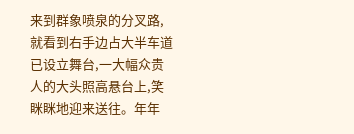来到群象喷泉的分叉路,就看到右手边占大半车道已设立舞台,一大幅众贵人的大头照高悬台上,笑眯眯地迎来送往。年年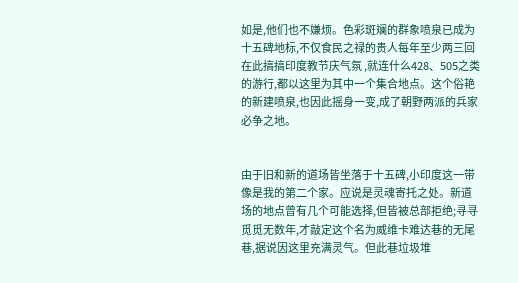如是,他们也不嫌烦。色彩斑斓的群象喷泉已成为十五碑地标,不仅食民之禄的贵人每年至少两三回在此搞搞印度教节庆气氛 ,就连什么428、505之类的游行,都以这里为其中一个集合地点。这个俗艳的新建喷泉,也因此摇身一变,成了朝野两派的兵家必争之地。


由于旧和新的道场皆坐落于十五碑,小印度这一带像是我的第二个家。应说是灵魂寄托之处。新道场的地点曾有几个可能选择,但皆被总部拒绝;寻寻觅觅无数年,才敲定这个名为威维卡难达巷的无尾巷,据说因这里充满灵气。但此巷垃圾堆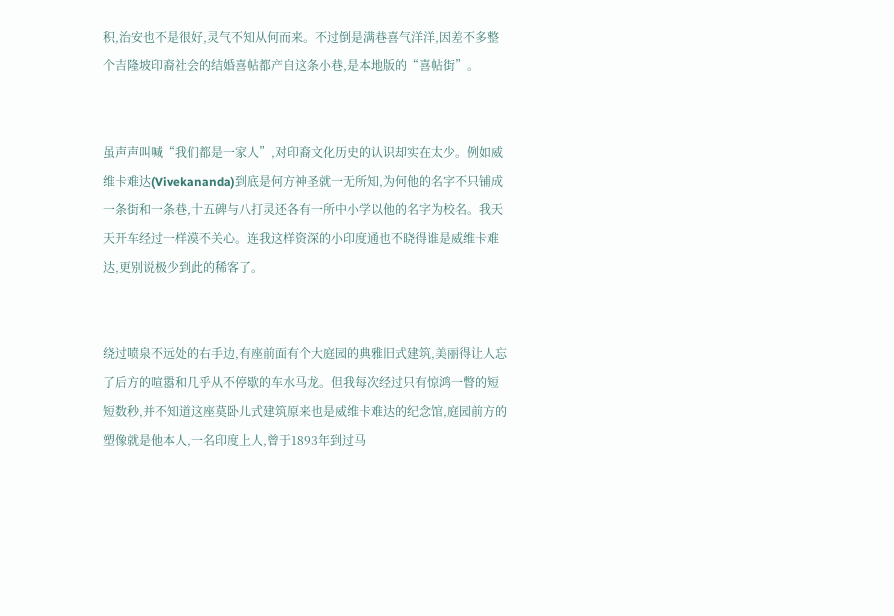积,治安也不是很好,灵气不知从何而来。不过倒是满巷喜气洋洋,因差不多整个吉隆坡印裔社会的结婚喜帖都产自这条小巷,是本地版的“喜帖街”。


虽声声叫喊“我们都是一家人”,对印裔文化历史的认识却实在太少。例如威维卡难达(Vivekananda)到底是何方神圣就一无所知,为何他的名字不只铺成一条街和一条巷,十五碑与八打灵还各有一所中小学以他的名字为校名。我天天开车经过一样漠不关心。连我这样资深的小印度通也不晓得谁是威维卡难达,更别说极少到此的稀客了。


绕过喷泉不远处的右手边,有座前面有个大庭园的典雅旧式建筑,美丽得让人忘了后方的喧嚣和几乎从不停歇的车水马龙。但我每次经过只有惊鸿一瞥的短短数秒,并不知道这座莫卧儿式建筑原来也是威维卡难达的纪念馆,庭园前方的塑像就是他本人,一名印度上人,曾于1893年到过马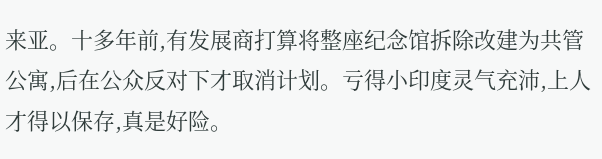来亚。十多年前,有发展商打算将整座纪念馆拆除改建为共管公寓,后在公众反对下才取消计划。亏得小印度灵气充沛,上人才得以保存,真是好险。